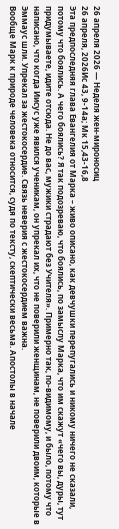26 апреля 2026 — Неделя жен-мироносиц
26 апреля, 2026Ис 43, 9-14а; Мк 15,43-16,8
Эта предпоследняя глава Евангелия от Марка – живо описано, как девчушки перепугались и никому ничего не сказали, потому что боялись. А чего боялись? Я так подозреваю, что боялись, по замыслу Марка, что им скажут «чего вы, дуры, тут придумываете, идите отсюда. Не до вас, мужики страдают без Учителя». Примерно так, по-видимому, и было, потому что написано, что когда Иисус уже явился ученикам, он упрекал их, что не поверили женщинам, не поверили двоим, которые в Эммаус шли. Упрекал за жестокосердие. Связь неверия с жестокосердием важна.
Вообще Марк к природе человека относится, судя по тексту, скептически весьма. Апостолы в начале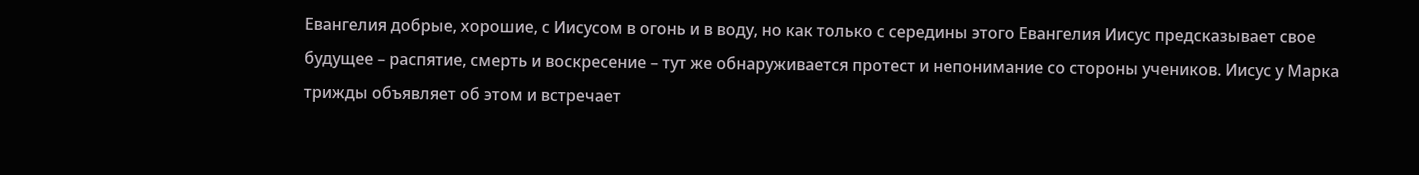Евангелия добрые, хорошие, с Иисусом в огонь и в воду, но как только с середины этого Евангелия Иисус предсказывает свое будущее – распятие, смерть и воскресение – тут же обнаруживается протест и непонимание со стороны учеников. Иисус у Марка трижды объявляет об этом и встречает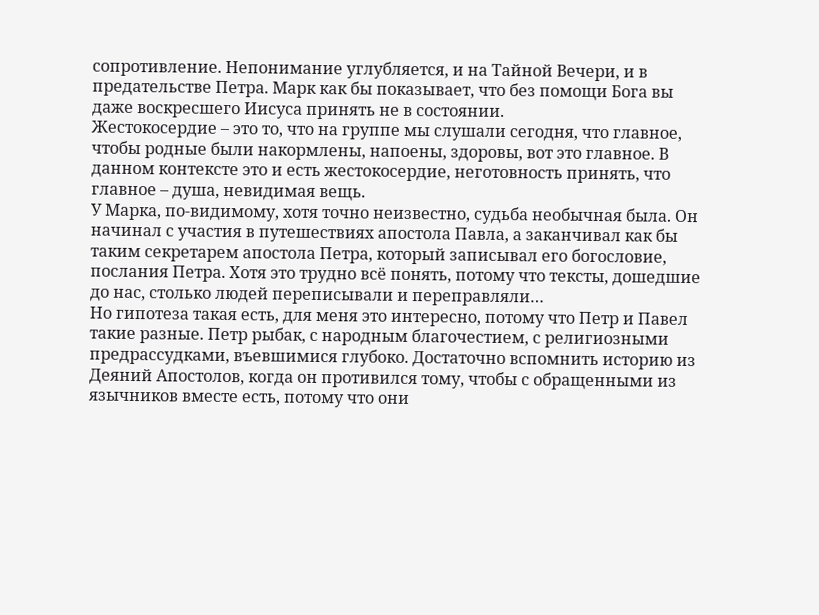сопротивление. Непонимание углубляется, и на Тайной Вечери, и в предательстве Петра. Марк как бы показывает, что без помощи Бога вы даже воскресшего Иисуса принять не в состоянии.
Жестокосердие – это то, что на группе мы слушали сегодня, что главное, чтобы родные были накормлены, напоены, здоровы, вот это главное. В данном контексте это и есть жестокосердие, неготовность принять, что главное – душа, невидимая вещь.
У Марка, по-видимому, хотя точно неизвестно, судьба необычная была. Он начинал с участия в путешествиях апостола Павла, а заканчивал как бы таким секретарем апостола Петра, который записывал его богословие, послания Петра. Хотя это трудно всё понять, потому что тексты, дошедшие до нас, столько людей переписывали и переправляли…
Но гипотеза такая есть, для меня это интересно, потому что Петр и Павел такие разные. Петр рыбак, с народным благочестием, с религиозными предрассудками, въевшимися глубоко. Достаточно вспомнить историю из Деяний Апостолов, когда он противился тому, чтобы с обращенными из язычников вместе есть, потому что они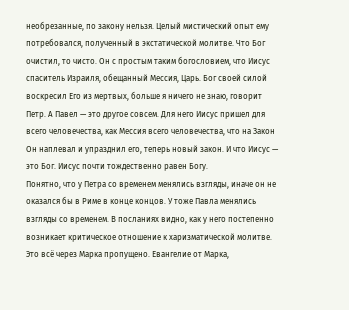необрезанные, по закону нельзя. Целый мистический опыт ему потребовался, полученный в экстатической молитве. Что Бог очистил, то чисто. Он с простым таким богословием, что Иисус спаситель Израиля, обещанный Мессия, Царь. Бог своей силой воскресил Его из мертвых, больше я ничего не знаю, говорит Петр. А Павел — это другое совсем. Для него Иисус пришел для всего человечества, как Мессия всего человечества, что на Закон Он наплевал и упразднил его, теперь новый закон. И что Иисус — это Бог. Иисус почти тождественно равен Богу.
Понятно, что у Петра со временем менялись взгляды, иначе он не оказался бы в Риме в конце концов. У тоже Павла менялись взгляды со временем. В посланиях видно, как у него постепенно возникает критическое отношение к харизматической молитве. Это всё через Марка пропущено. Евангелие от Марка,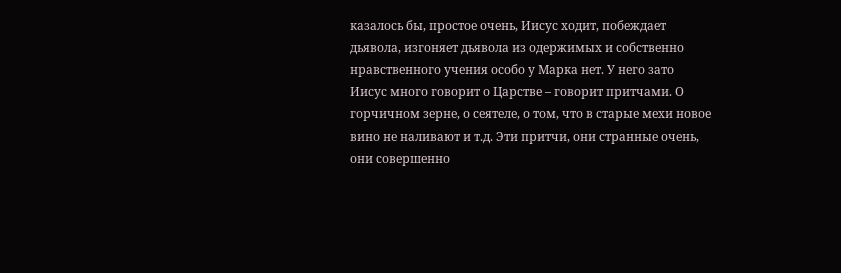казалось бы, простое очень, Иисус ходит, побеждает дьявола, изгоняет дьявола из одержимых и собственно нравственного учения особо у Марка нет. У него зато Иисус много говорит о Царстве – говорит притчами. О горчичном зерне, о сеятеле, о том, что в старые мехи новое вино не наливают и т.д. Эти притчи, они странные очень, они совершенно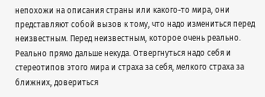непохожи на описания страны или какого-то мира, они представляют собой вызов к тому, что надо измениться перед неизвестным. Перед неизвестным, которое очень реально. Реально прямо дальше некуда. Отвергнуться надо себя и стереотипов этого мира и страха за себя, мелкого страха за ближних, довериться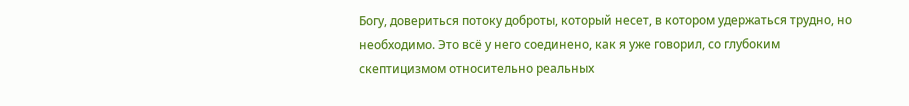Богу, довериться потоку доброты, который несет, в котором удержаться трудно, но необходимо. Это всё у него соединено, как я уже говорил, со глубоким скептицизмом относительно реальных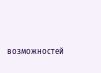возможностей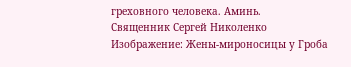греховного человека. Аминь.
Священник Сергей Николенко
Изображение: Жены-мироносицы у Гроба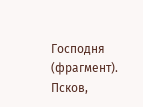Господня (фрагмент). Псков,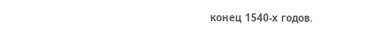конец 1540-х годов.